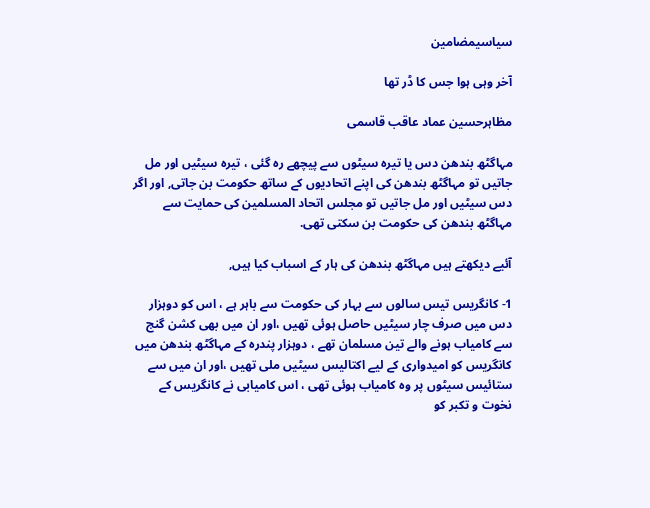سیاسیمضامین

آخر وہی ہوا جس کا ڈر تھا

مظاہرحسین عماد عاقب قاسمی

مہاگٹھ بندھن دس یا تیرہ سیٹوں سے پیچھے رہ گئی ، تیرہ سیٹیں اور مل جاتیں تو مہاگٹھ بندھن کی اپنے اتحادیوں کے ساتھ حکومت بن جاتی, اور اگر دس سیٹیں اور مل جاتیں تو مجلس اتحاد المسلمین کی حمایت سے مہاگٹھ بندھن کی حکومت بن سکتی تھی.

آئیے دیکھتے ہیں مہاگٹھ بندھن کی ہار کے اسباب کیا ہیں,

1- کانگریس تیس سالوں سے بہار کی حکومت سے باہر ہے ، اس کو دوہزار دس میں صرف چار سیٹیں حاصل ہوئی تھیں ،اور ان میں بھی کشن گنج سے کامیاب ہونے والے تین مسلمان تھے ، دوہزار پندرہ کے مہاگٹھ بندھن میں کانگریس کو امیدواری کے لیے اکتالیس سیٹیں ملی تھیں ،اور ان میں سے ستائیس سیٹوں پر وہ کامیاب ہوئی تھی ، اس کامیابی نے کانگریس کے نخوت و تکبر کو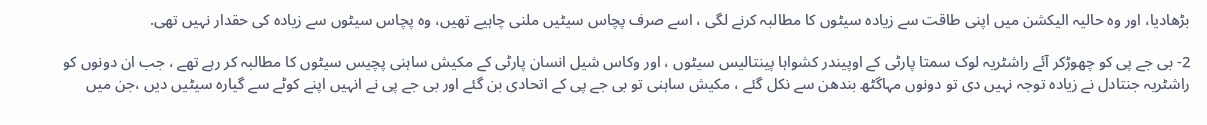بڑھادیا، اور وہ حالیہ الیکشن میں اپنی طاقت سے زیادہ سیٹوں کا مطالبہ کرنے لگی ، اسے صرف پچاس سیٹیں ملنی چاہیے تھیں، وہ پچاس سیٹوں سے زیادہ کی حقدار نہیں تھی.

2- بی جے پی کو چھوڑکر آئے راشٹریہ لوک سمتا پارٹی کے اوپیندر کشواہا پینتالیس سیٹوں ، اور وکاس شیل انسان پارٹی کے مکیش ساہنی پچیس سیٹوں کا مطالبہ کر رہے تھے ، جب ان دونوں کو راشٹریہ جنتادل نے زیادہ توجہ نہیں دی تو دونوں مہاگٹھ بندھن سے نکل گئے ، مکیش ساہنی تو بی جے پی کے اتحادی بن گئے اور بی جے پی نے انہیں اپنے کوٹے سے گیارہ سیٹیں دیں ،جن میں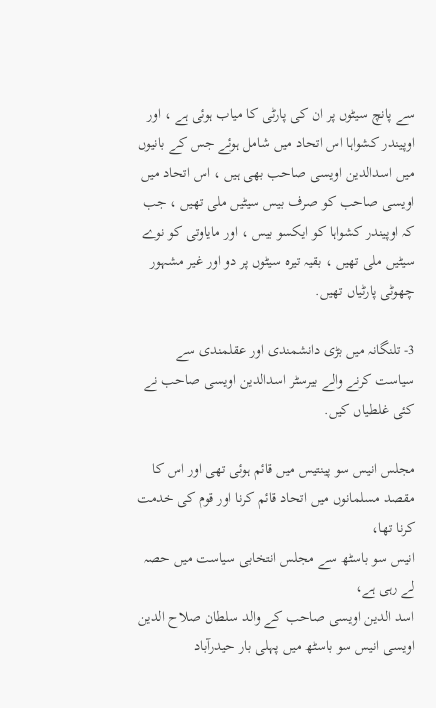سے پانچ سیٹوں پر ان کی پارٹی کا میاب ہوئی ہے ، اور اوپیندر کشواہا اس اتحاد میں شامل ہوئے جس کے بانیوں میں اسدالدین اویسی صاحب بھی ہیں ، اس اتحاد میں اویسی صاحب کو صرف بیس سیٹیں ملی تھیں ، جب کہ اوپیندر کشواہا کو ایکسو بیس ، اور مایاوتی کو نوے سیٹیں ملی تھیں ، بقیہ تیرہ سیٹوں پر دو اور غیر مشہور چھوٹی پارٹیاں تھیں.

3- تلنگانہ میں بڑی دانشمندی اور عقلمندی سے سیاست کرنے والے بیرسٹر اسدالدین اویسی صاحب نے کئی غلطیاں کیں.

مجلس انیس سو پینتیس میں قائم ہوئی تھی اور اس کا مقصد مسلمانوں میں اتحاد قائم کرنا اور قوم کی خدمت کرنا تھا،
انیس سو باسٹھ سے مجلس انتخابی سیاست میں حصہ لے رہی ہے،
اسد الدین اویسی صاحب کے والد سلطان صلاح الدین اویسی انیس سو باسٹھ میں پہلی بار حیدرآباد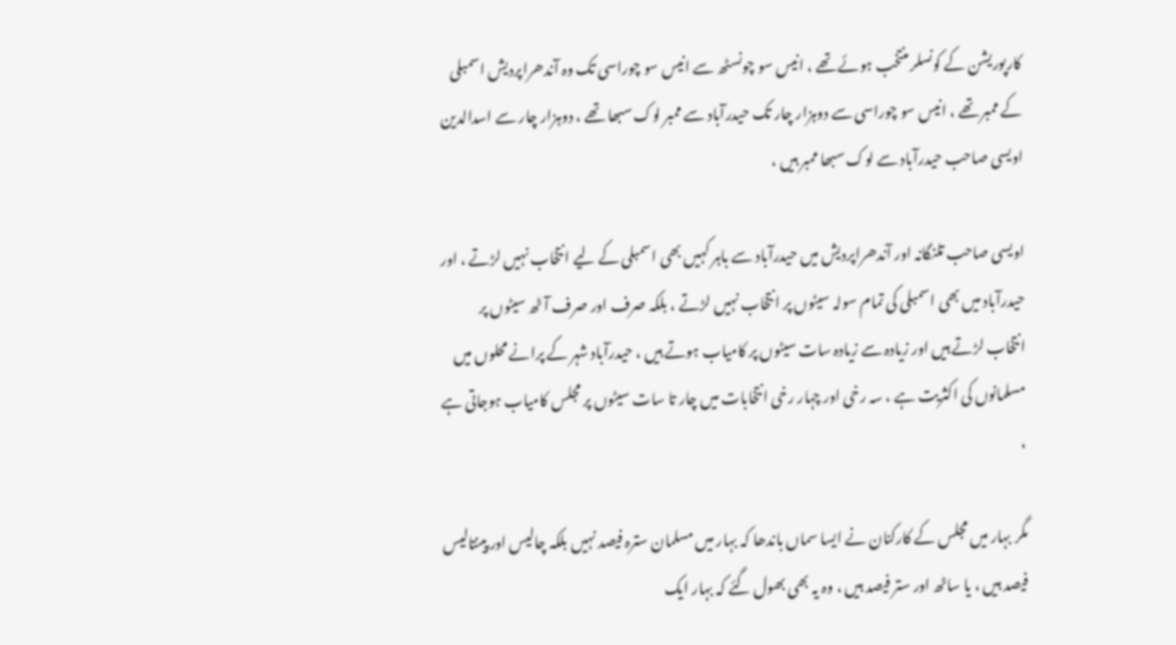کارپوریشن کے کونسلر منتخب ہوئے تھے ، انیس سو چونسٹھ سے انیس سو چوراسی تک وہ آندھراپردیش اسمبلی کے ممبر تھے ، انیس سو چوراسی سے دوہزار چار تک حیدرآباد سے ممبر لوک سبھا تھے ، دوہزار چار سے اسدالدین اویسی صاحب حیدرآباد سے لوک سبھا ممبر ہیں ،

اویسی صاحب تلنگانہ اور آندھراپردیش میں حیدرآباد سے باہر کہیں بھی اسمبلی کے لیے انتخاب نہیں لڑتے ، اور حیدرآباد میں بھی اسمبلی کی تمام سولہ سیٹوں پر انتخاب نہیں لڑتے ، بلکہ صرف اور صرف آٹھ سیٹوں پر انتخاب لڑتے ہیں اور زیادہ سے زیادہ سات سیٹوں پر کامیاب ہوتے ہیں ، حیدرآباد شہر کے پرانے محلوں میں مسلمانوں کی اکثریت ہے ، سہ رخی اور چہار رخی انتخابات میں چار تا سات سیٹوں پر مجلس کامیاب ہوجاتی ہے ،

مگر بہار میں مجلس کے کارکنان نے ایسا سماں باندھا کہ بہار میں مسلمان سترہ فیصد نہیں بلکہ چالیس اور پینتالیس فیصد ہیں ، یا ساٹھ اور ستر فیصد ہیں ، وہ یہ بھی بھول گئے کہ بہار ایک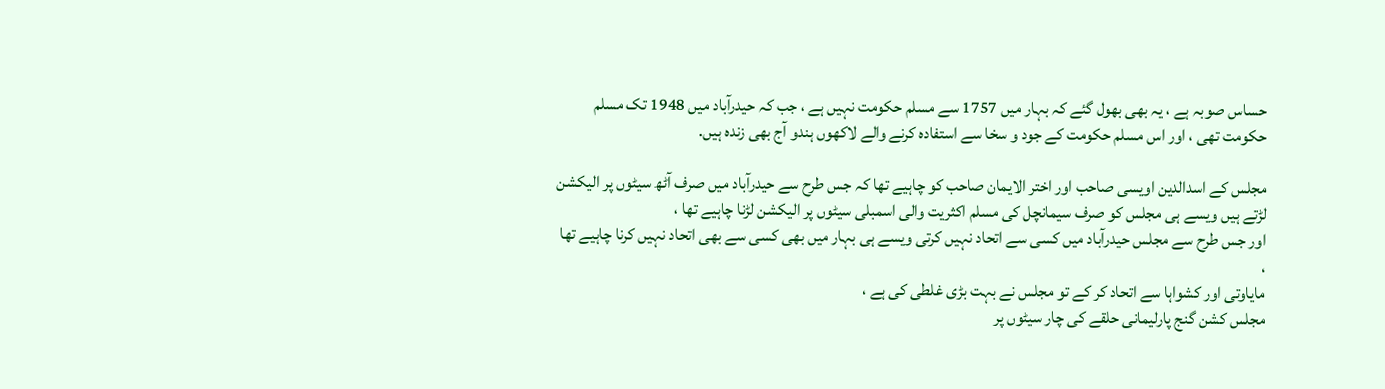حساس صوبہ ہے ، یہ بھی بھول گئے کہ بہار میں 1757 سے مسلم حکومت نہیں ہے ، جب کہ حیدرآباد میں 1948 تک مسلم حکومت تھی ، اور اس مسلم حکومت کے جود و سخا سے استفادہ کرنے والے لاکھوں ہندو آج بھی زندہ ہیں.

مجلس کے اسدالدین اویسی صاحب اور اختر الایمان صاحب کو چاہیے تھا کہ جس طرح سے حیدرآباد میں صرف آٹھ سیٹوں پر الیکشن لڑتے ہیں ویسے ہی مجلس کو صرف سیمانچل کی مسلم اکثریت والی اسمبلی سیٹوں پر الیکشن لڑنا چاہیے تھا ،
اور جس طرح سے مجلس حیدرآباد میں کسی سے اتحاد نہیں کرتی ویسے ہی بہار میں بھی کسی سے بھی اتحاد نہیں کرنا چاہیے تھا ،
مایاوتی اور کشواہا سے اتحاد کر کے تو مجلس نے بہت بڑی غلطی کی ہے ،
مجلس کشن گنج پارلیمانی حلقے کی چار سیٹوں پر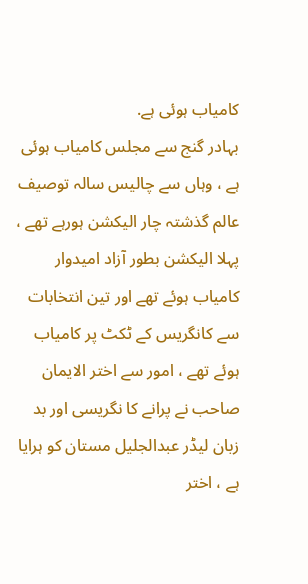کامیاب ہوئی ہے.
بہادر گنج سے مجلس کامیاب ہوئی ہے ، وہاں سے چالیس سالہ توصیف عالم گذشتہ چار الیکشن ہورہے تھے ، پہلا الیکشن بطور آزاد امیدوار کامیاب ہوئے تھے اور تین انتخابات سے کانگریس کے ٹکٹ پر کامیاب ہوئے تھے ، امور سے اختر الایمان صاحب نے پرانے کا نگریسی اور بد زبان لیڈر عبدالجلیل مستان کو ہرایا ہے ، اختر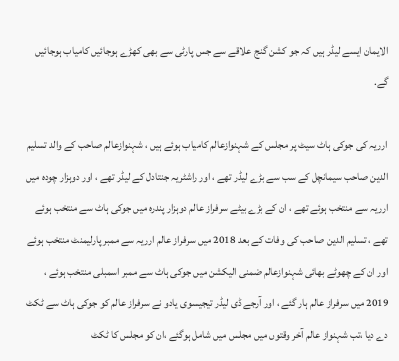الایمان ایسے لیڈر ہیں کہ جو کشن گنج علاقے سے جس پارٹی سے بھی کھڑے ہوجائیں کامیاب ہوجائیں گے.

ارریہ کی جوکی ہاٹ سیٹ پر مجلس کے شہنوازعالم کامیاب ہوئے ہیں ، شہنوازعالم صاحب کے والد تسلیم الدین صاحب سیمانچل کے سب سے بڑے لیڈر تھے ، اور راشٹریہ جنتادل کے لیڈر تھے ، اور دوہزار چودہ میں ارریہ سے منتخب ہوئے تھے ، ان کے بڑے بیٹے سرفراز عالم دوہزار پندرہ میں جوکی ہاٹ سے منتخب ہوئے تھے ، تسلیم الدین صاحب کی وفات کے بعد 2018 میں سرفراز عالم ارریہ سے ممبر پارلیمنٹ منتخب ہوئے اور ان کے چھوٹے بھائی شہنوازعالم ضمنی الیکشن میں جوکی ہاٹ سے ممبر اسمبلی منتخب ہوئے ،
2019 میں سرفراز عالم ہار گئے ، اور آرجے ڈی لیڈر تیجیسوی یادو نے سرفراز عالم کو جوکی ہاٹ سے ٹکٹ دے دیا ،تب شہنواز عالم آخر وقتوں میں مجلس میں شامل ہوگئے ،ان کو مجلس کا ٹکٹ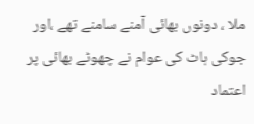ملا ، دونوں بھائی آمنے سامنے تھے ،اور جوکی ہاٹ کی عوام نے چھوٹے بھائی پر اعتماد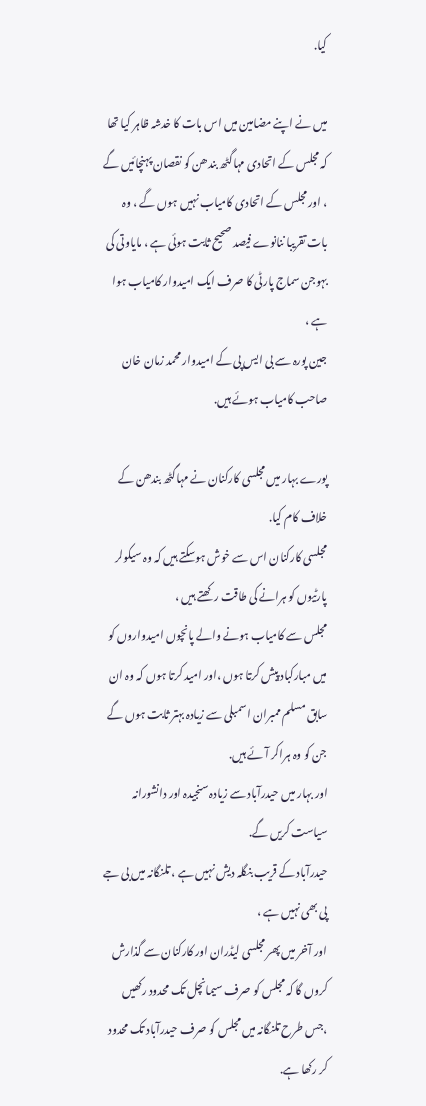کیا.

میں نے اپنے مضامین میں اس بات کا خدشہ ظاہر کیا تھا کہ مجلس کے اتحادی مہاگٹھ بندھن کو نقصان پہنچائیں گے ، اور مجلس کے اتحادی کامیاب نہیں ہوں گے ، وہ بات تقریبا ننانوے فیصد صحیح ثابت ہوئی ہے ، مایاوتی کی بہوجن سماج پارٹی کا صرف ایک امیدوار کامیاب ہوا ہے ،
جین پورہ سے بی ایس پی کے امیدوار محمد زمان خان صاحب کامیاب ہوئے ہیں.

پورے بہار میں مجلسی کارکنان نے مہاگٹھ بندھن کے خلاف کام کیا.
مجلسی کارکنان اس سے خوش ہوسکتے ہیں کہ وہ سیکولر پارٹیوں کو ہرانے کی طاقت رکھتے ہیں ،
مجلس سے کامیاب ہونے والے پانچوں امیدواروں کو میں مبارکباد پیش کرتا ہوں ،اور امید کرتا ہوں کہ وہ ان سابق مسلم ممبران اسمبلی سے زیادہ بہتر ثابت ہوں گے جن کو وہ ہراکر آئے ہیں.
اور بہار میں حیدرآباد سے زیادہ سنجیدہ اور دانشورانہ سیاست کریں گے.
حیدرآباد کے قریب بنگلہ دیش نہیں ہے ، تلنگانہ میں بی جے پی بھی نہیں ہے ،
اور آخر میں پھر مجلسی لیڈران اور کارکنان سے گذارش کروں گا کہ مجلس کو صرف سیمانچل تک محدود رکھیں ،جس طرح تلنگانہ میں مجلس کو صرف حیدرآباد تک محدود کر رکھا ہے.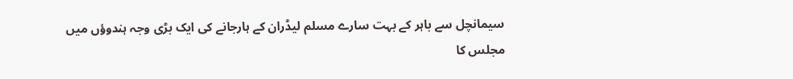سیمانچل سے باہر کے بہت سارے مسلم لیڈران کے ہارجانے کی ایک بڑی وجہ ہندوؤں میں مجلس کا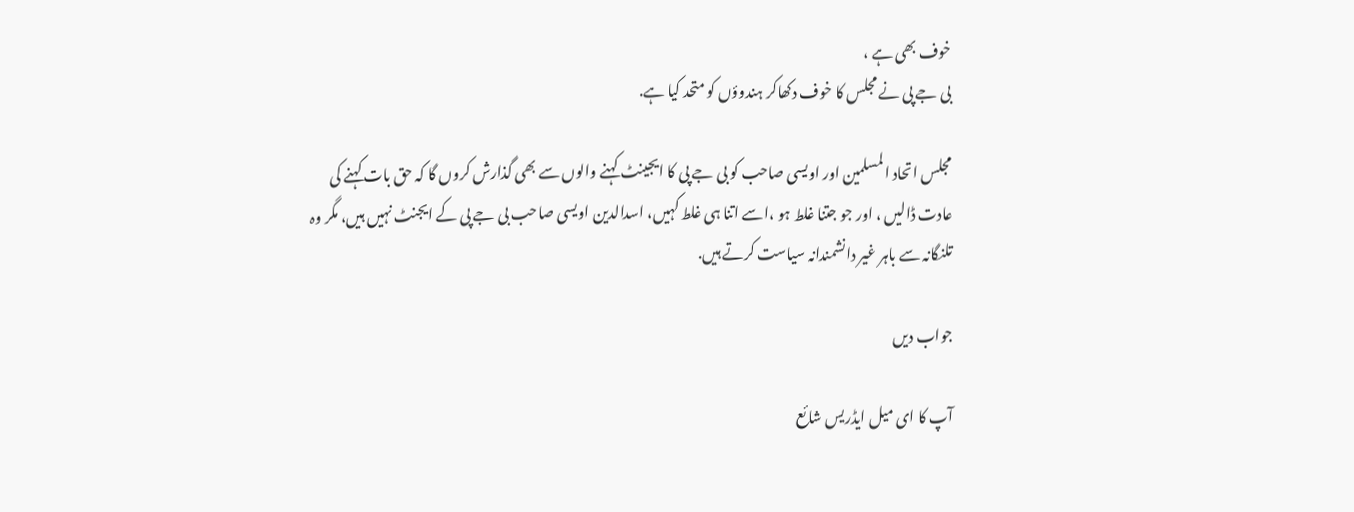خوف بھی ہے ،
بی جے پی نے مجلس کا خوف دکھاکر ہندوؤں کو متحد کیا ہے.

مجلس اتحاد المسلمین اور اویسی صاحب کو بی جے پی کا ایجینٹ کہنے والوں سے بھی گذارش کروں گا کہ حق بات کہنے کی عادت ڈالیں ، اور جو جتنا غلط ہو ،اسے اتنا ہی غلط کہیں، اسدالدین اویسی صاحب بی جے پی کے ایجنٹ نہیں ہیں، مگر وہ تلنگانہ سے باہر غیر دانشمندانہ سیاست کرتے ہیں.

جواب دیں

آپ کا ای میل ایڈریس شائع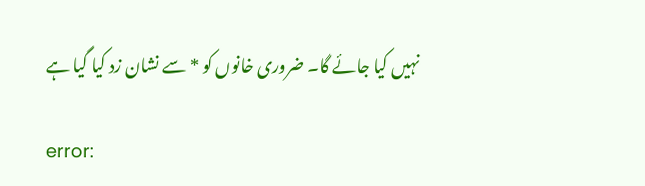نہیں کیا جائے گا۔ ضروری خانوں کو * سے نشان زد کیا گیا ہے

error: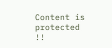Content is protected !!